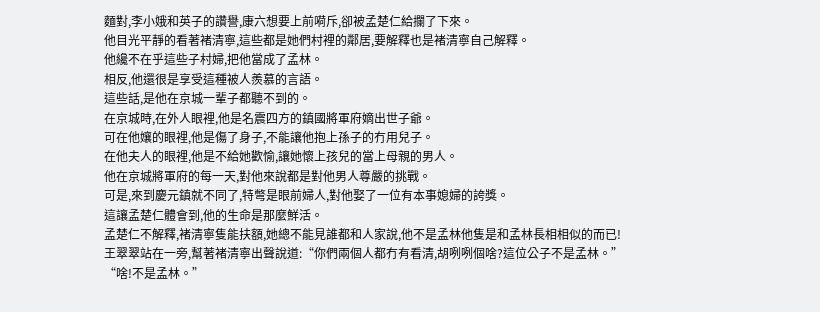麵對,李小娥和英子的讚譽,康六想要上前嗬斥,卻被孟楚仁給攔了下來。
他目光平靜的看著褚清寧,這些都是她們村裡的鄰居,要解釋也是褚清寧自己解釋。
他纔不在乎這些子村婦,把他當成了孟林。
相反,他還很是享受這種被人羨慕的言語。
這些話,是他在京城一輩子都聽不到的。
在京城時,在外人眼裡,他是名震四方的鎮國將軍府嫡出世子爺。
可在他孃的眼裡,他是傷了身子,不能讓他抱上孫子的冇用兒子。
在他夫人的眼裡,他是不給她歡愉,讓她懷上孩兒的當上母親的男人。
他在京城將軍府的每一天,對他來說都是對他男人尊嚴的挑戰。
可是,來到慶元鎮就不同了,特彆是眼前婦人,對他娶了一位有本事媳婦的誇獎。
這讓孟楚仁體會到,他的生命是那麼鮮活。
孟楚仁不解釋,褚清寧隻能扶額,她總不能見誰都和人家說,他不是孟林他隻是和孟林長相相似的而已!
王翠翠站在一旁,幫著褚清寧出聲說道:“你們兩個人都冇有看清,胡咧咧個啥?這位公子不是孟林。”
“啥!不是孟林。”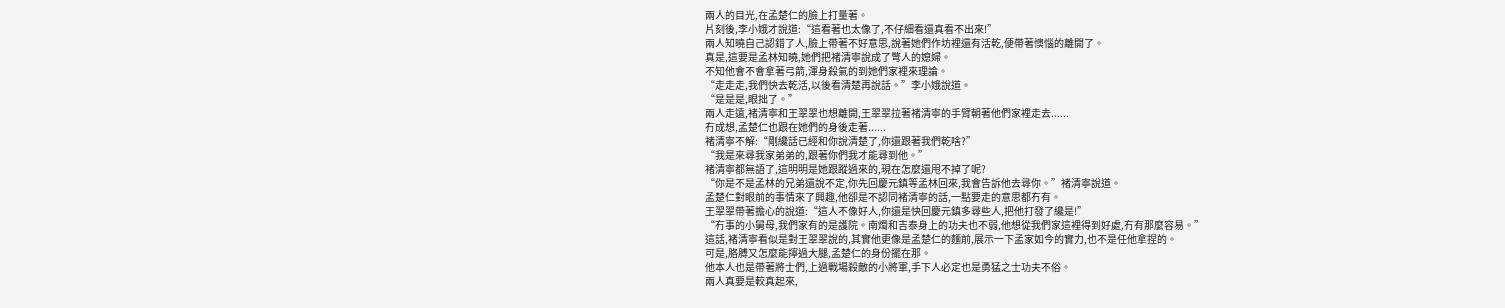兩人的目光,在孟楚仁的臉上打量著。
片刻後,李小娥才說道:“這看著也太像了,不仔細看還真看不出來!”
兩人知曉自己認錯了人,臉上帶著不好意思,說著她們作坊裡還有活乾,便帶著懊惱的離開了。
真是,這要是孟林知曉,她們把褚清寧說成了彆人的媳婦。
不知他會不會拿著弓箭,渾身殺氣的到她們家裡來理論。
“走走走,我們快去乾活,以後看清楚再說話。”李小娥說道。
“是是是,眼拙了。”
兩人走遠,褚清寧和王翠翠也想離開,王翠翠拉著褚清寧的手臂朝著他們家裡走去......
冇成想,孟楚仁也跟在她們的身後走著......
褚清寧不解:“剛纔話已經和你說清楚了,你還跟著我們乾啥?”
“我是來尋我家弟弟的,跟著你們我才能尋到他。”
褚清寧都無語了,這明明是她跟蹤過來的,現在怎麼還甩不掉了呢?
“你是不是孟林的兄弟還說不定,你先回慶元鎮等孟林回來,我會告訴他去尋你。”褚清寧說道。
孟楚仁對眼前的事情來了興趣,他卻是不認同褚清寧的話,一點要走的意思都冇有。
王翠翠帶著擔心的說道:“這人不像好人,你還是快回慶元鎮多尋些人,把他打發了纔是!”
“冇事的小舅母,我們家有的是護院。南燭和吉泰身上的功夫也不弱,他想從我們家這裡得到好處,冇有那麼容易。”
這話,褚清寧看似是對王翠翠說的,其實他更像是孟楚仁的麵前,展示一下孟家如今的實力,也不是任他拿捏的。
可是,胳膊又怎麼能擰過大腿,孟楚仁的身份擺在那。
他本人也是帶著將士們,上過戰場殺敵的小將軍,手下人必定也是勇猛之士功夫不俗。
兩人真要是較真起來,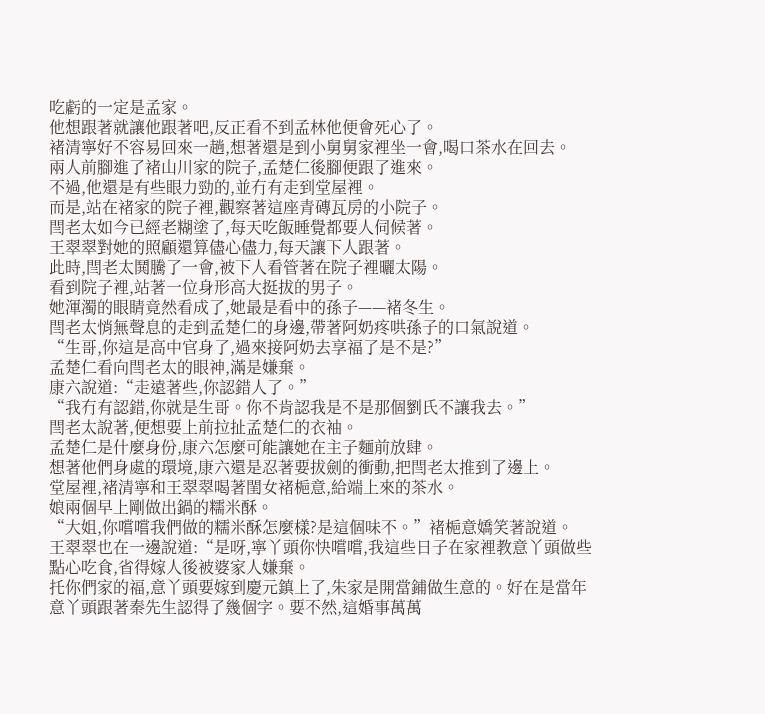吃虧的一定是孟家。
他想跟著就讓他跟著吧,反正看不到孟林他便會死心了。
褚清寧好不容易回來一趟,想著還是到小舅舅家裡坐一會,喝口茶水在回去。
兩人前腳進了褚山川家的院子,孟楚仁後腳便跟了進來。
不過,他還是有些眼力勁的,並冇有走到堂屋裡。
而是,站在褚家的院子裡,觀察著這座青磚瓦房的小院子。
閆老太如今已經老糊塗了,每天吃飯睡覺都要人伺候著。
王翠翠對她的照顧還算儘心儘力,每天讓下人跟著。
此時,閆老太鬨騰了一會,被下人看管著在院子裡曬太陽。
看到院子裡,站著一位身形高大挺拔的男子。
她渾濁的眼睛竟然看成了,她最是看中的孫子——褚冬生。
閆老太悄無聲息的走到孟楚仁的身邊,帶著阿奶疼哄孫子的口氣說道。
“生哥,你這是高中官身了,過來接阿奶去享福了是不是?”
孟楚仁看向閆老太的眼神,滿是嫌棄。
康六說道:“走遠著些,你認錯人了。”
“我冇有認錯,你就是生哥。你不肯認我是不是那個劉氏不讓我去。”
閆老太說著,便想要上前拉扯孟楚仁的衣袖。
孟楚仁是什麼身份,康六怎麼可能讓她在主子麵前放肆。
想著他們身處的環境,康六還是忍著要拔劍的衝動,把閆老太推到了邊上。
堂屋裡,褚清寧和王翠翠喝著閨女褚梔意,給端上來的茶水。
娘兩個早上剛做出鍋的糯米酥。
“大姐,你嚐嚐我們做的糯米酥怎麼樣?是這個味不。”褚梔意嬌笑著說道。
王翠翠也在一邊說道:“是呀,寧丫頭你快嚐嚐,我這些日子在家裡教意丫頭做些點心吃食,省得嫁人後被婆家人嫌棄。
托你們家的福,意丫頭要嫁到慶元鎮上了,朱家是開當鋪做生意的。好在是當年意丫頭跟著秦先生認得了幾個字。要不然,這婚事萬萬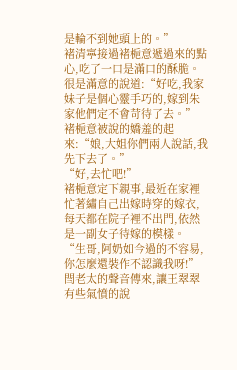是輪不到她頭上的。”
褚清寧接過褚梔意遞過來的點心,吃了一口是滿口的酥脆。
很是滿意的說道:“好吃,我家妹子是個心靈手巧的,嫁到朱家他們定不會苛待了去。”
褚梔意被說的嬌羞的起來:“娘,大姐你們兩人說話,我先下去了。”
“好,去忙吧!”
褚梔意定下親事,最近在家裡忙著繡自己出嫁時穿的嫁衣,每天都在院子裡不出門,依然是一副女子待嫁的模樣。
“生哥,阿奶如今過的不容易,你怎麼還裝作不認識我呀!”
閆老太的聲音傳來,讓王翠翠有些氣憤的說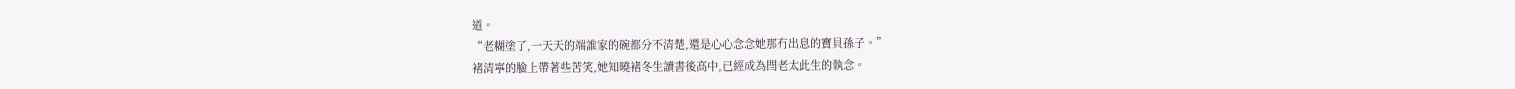道。
“老糊塗了,一天天的端誰家的碗都分不清楚,還是心心念念她那冇出息的寶貝孫子。”
褚清寧的臉上帶著些苦笑,她知曉褚冬生讀書後高中,已經成為閆老太此生的執念。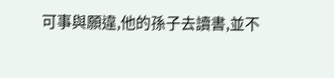可事與願違,他的孫子去讀書,並不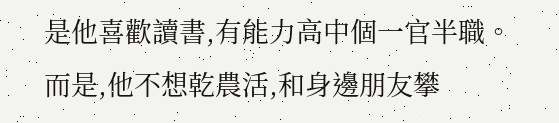是他喜歡讀書,有能力高中個一官半職。
而是,他不想乾農活,和身邊朋友攀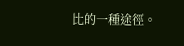比的一種途徑。